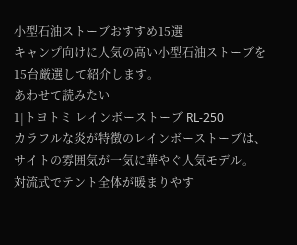小型石油ストーブおすすめ15選
キャンプ向けに人気の高い小型石油ストーブを15台厳選して紹介します。
あわせて読みたい
1|トヨトミ レインボーストーブ RL-250
カラフルな炎が特徴のレインボーストーブは、サイトの雰囲気が一気に華やぐ人気モデル。
対流式でテント全体が暖まりやす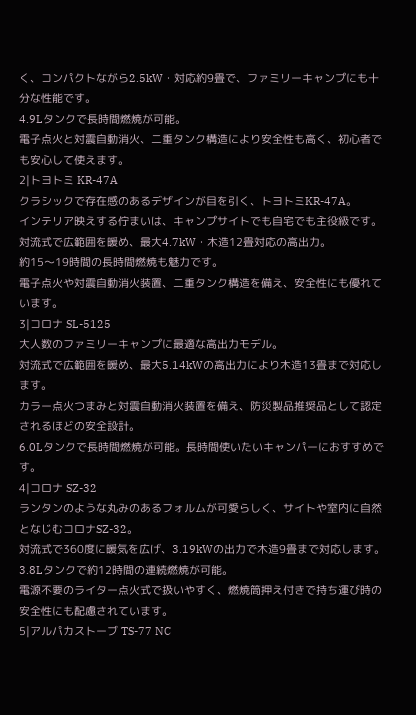く、コンパクトながら2.5kW・対応約9畳で、ファミリーキャンプにも十分な性能です。
4.9Lタンクで長時間燃焼が可能。
電子点火と対震自動消火、二重タンク構造により安全性も高く、初心者でも安心して使えます。
2|トヨトミ KR-47A
クラシックで存在感のあるデザインが目を引く、トヨトミKR-47A。
インテリア映えする佇まいは、キャンプサイトでも自宅でも主役級です。
対流式で広範囲を暖め、最大4.7kW・木造12畳対応の高出力。
約15〜19時間の長時間燃焼も魅力です。
電子点火や対震自動消火装置、二重タンク構造を備え、安全性にも優れています。
3|コロナ SL-5125
大人数のファミリーキャンプに最適な高出力モデル。
対流式で広範囲を暖め、最大5.14kWの高出力により木造13畳まで対応します。
カラー点火つまみと対震自動消火装置を備え、防災製品推奨品として認定されるほどの安全設計。
6.0Lタンクで長時間燃焼が可能。長時間使いたいキャンパーにおすすめです。
4|コロナ SZ-32
ランタンのような丸みのあるフォルムが可愛らしく、サイトや室内に自然となじむコロナSZ-32。
対流式で360度に暖気を広げ、3.19kWの出力で木造9畳まで対応します。
3.8Lタンクで約12時間の連続燃焼が可能。
電源不要のライター点火式で扱いやすく、燃焼筒押え付きで持ち運び時の安全性にも配慮されています。
5|アルパカストーブ TS-77 NC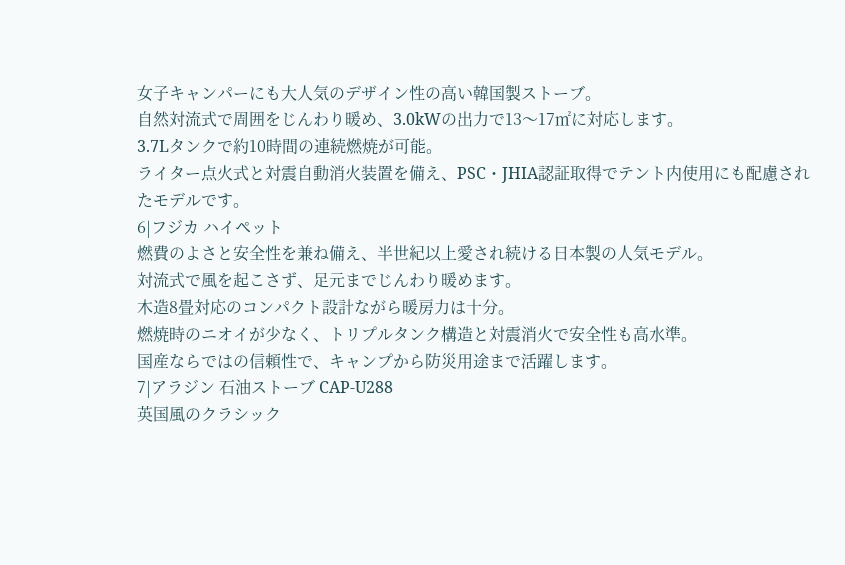女子キャンパーにも大人気のデザイン性の高い韓国製ストーブ。
自然対流式で周囲をじんわり暖め、3.0kWの出力で13〜17㎡に対応します。
3.7Lタンクで約10時間の連続燃焼が可能。
ライター点火式と対震自動消火装置を備え、PSC・JHIA認証取得でテント内使用にも配慮されたモデルです。
6|フジカ ハイペット
燃費のよさと安全性を兼ね備え、半世紀以上愛され続ける日本製の人気モデル。
対流式で風を起こさず、足元までじんわり暖めます。
木造8畳対応のコンパクト設計ながら暖房力は十分。
燃焼時のニオイが少なく、トリプルタンク構造と対震消火で安全性も高水準。
国産ならではの信頼性で、キャンプから防災用途まで活躍します。
7|アラジン 石油ストーブ CAP-U288
英国風のクラシック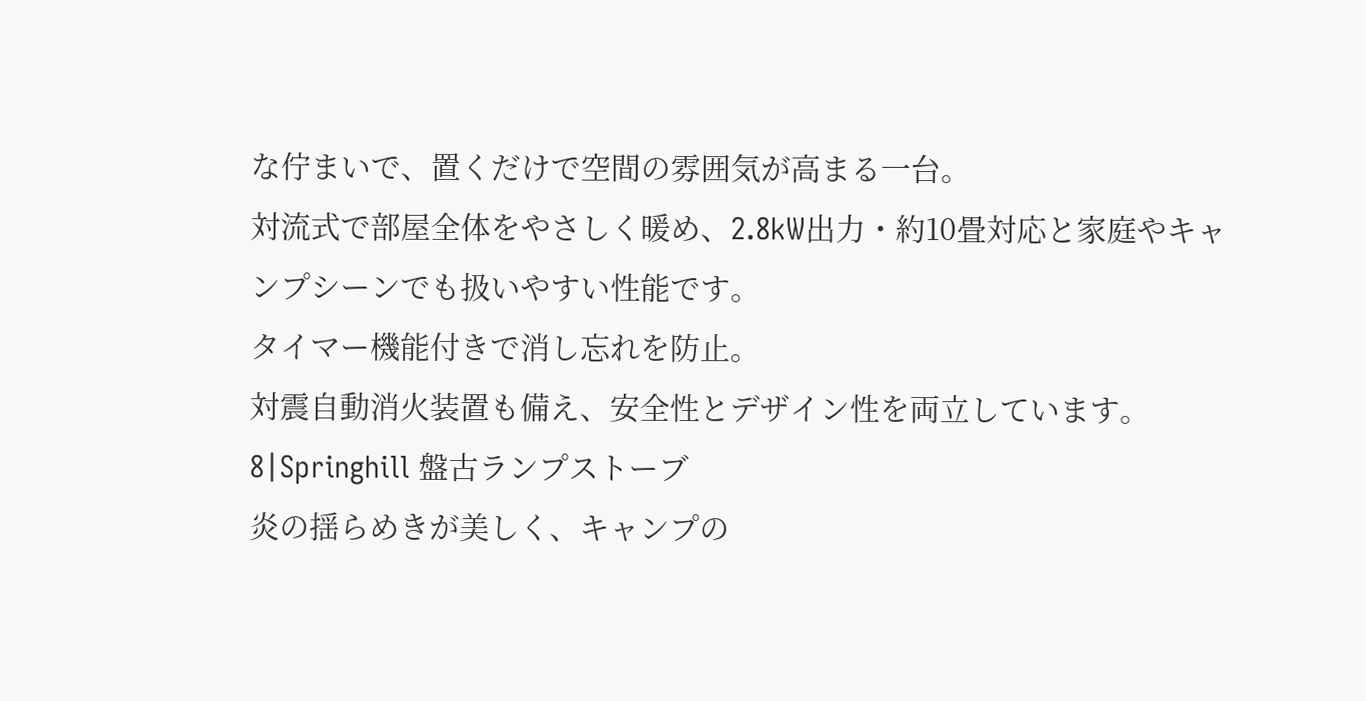な佇まいで、置くだけで空間の雰囲気が高まる一台。
対流式で部屋全体をやさしく暖め、2.8kW出力・約10畳対応と家庭やキャンプシーンでも扱いやすい性能です。
タイマー機能付きで消し忘れを防止。
対震自動消火装置も備え、安全性とデザイン性を両立しています。
8|Springhill 盤古ランプストーブ
炎の揺らめきが美しく、キャンプの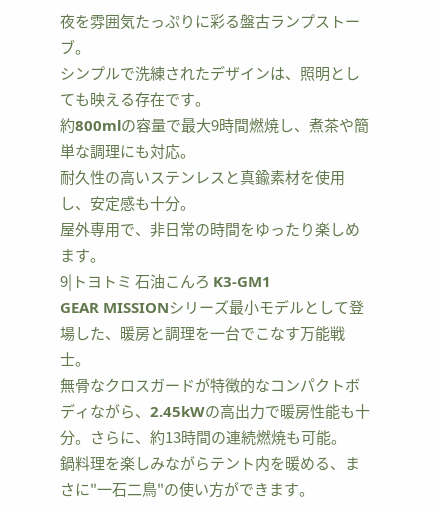夜を雰囲気たっぷりに彩る盤古ランプストーブ。
シンプルで洗練されたデザインは、照明としても映える存在です。
約800mlの容量で最大9時間燃焼し、煮茶や簡単な調理にも対応。
耐久性の高いステンレスと真鍮素材を使用し、安定感も十分。
屋外専用で、非日常の時間をゆったり楽しめます。
9|トヨトミ 石油こんろ K3-GM1
GEAR MISSIONシリーズ最小モデルとして登場した、暖房と調理を一台でこなす万能戦士。
無骨なクロスガードが特徴的なコンパクトボディながら、2.45kWの高出力で暖房性能も十分。さらに、約13時間の連続燃焼も可能。
鍋料理を楽しみながらテント内を暖める、まさに"一石二鳥"の使い方ができます。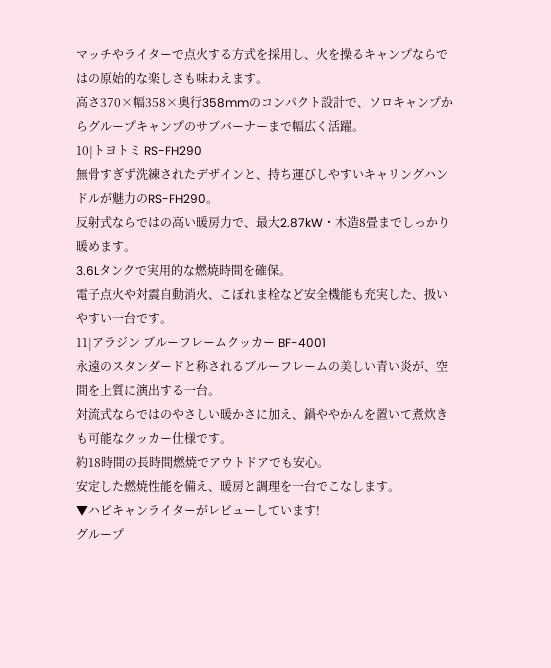マッチやライターで点火する方式を採用し、火を操るキャンプならではの原始的な楽しさも味わえます。
高さ370×幅358×奥行358mmのコンパクト設計で、ソロキャンプからグループキャンプのサブバーナーまで幅広く活躍。
10|トヨトミ RS-FH290
無骨すぎず洗練されたデザインと、持ち運びしやすいキャリングハンドルが魅力のRS-FH290。
反射式ならではの高い暖房力で、最大2.87kW・木造8畳までしっかり暖めます。
3.6Lタンクで実用的な燃焼時間を確保。
電子点火や対震自動消火、こぼれま栓など安全機能も充実した、扱いやすい一台です。
11|アラジン ブルーフレームクッカー BF-4001
永遠のスタンダードと称されるブルーフレームの美しい青い炎が、空間を上質に演出する一台。
対流式ならではのやさしい暖かさに加え、鍋ややかんを置いて煮炊きも可能なクッカー仕様です。
約18時間の長時間燃焼でアウトドアでも安心。
安定した燃焼性能を備え、暖房と調理を一台でこなします。
▼ハピキャンライターがレビューしています!
グループ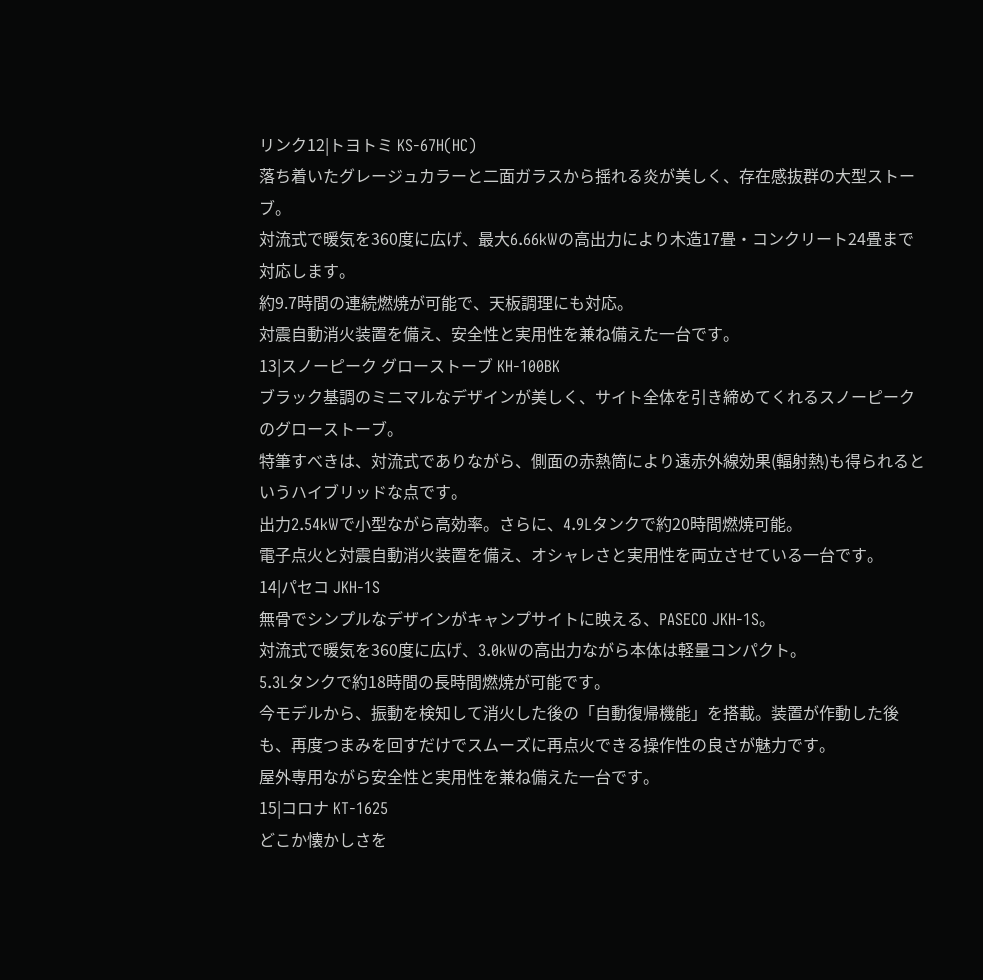リンク12|トヨトミ KS-67H(HC)
落ち着いたグレージュカラーと二面ガラスから揺れる炎が美しく、存在感抜群の大型ストーブ。
対流式で暖気を360度に広げ、最大6.66kWの高出力により木造17畳・コンクリート24畳まで対応します。
約9.7時間の連続燃焼が可能で、天板調理にも対応。
対震自動消火装置を備え、安全性と実用性を兼ね備えた一台です。
13|スノーピーク グローストーブ KH-100BK
ブラック基調のミニマルなデザインが美しく、サイト全体を引き締めてくれるスノーピークのグローストーブ。
特筆すべきは、対流式でありながら、側面の赤熱筒により遠赤外線効果(輻射熱)も得られるというハイブリッドな点です。
出力2.54kWで小型ながら高効率。さらに、4.9Lタンクで約20時間燃焼可能。
電子点火と対震自動消火装置を備え、オシャレさと実用性を両立させている一台です。
14|パセコ JKH-1S
無骨でシンプルなデザインがキャンプサイトに映える、PASECO JKH-1S。
対流式で暖気を360度に広げ、3.0kWの高出力ながら本体は軽量コンパクト。
5.3Lタンクで約18時間の長時間燃焼が可能です。
今モデルから、振動を検知して消火した後の「自動復帰機能」を搭載。装置が作動した後も、再度つまみを回すだけでスムーズに再点火できる操作性の良さが魅力です。
屋外専用ながら安全性と実用性を兼ね備えた一台です。
15|コロナ KT-1625
どこか懐かしさを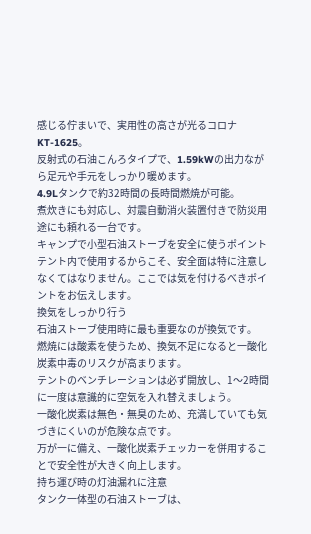感じる佇まいで、実用性の高さが光るコロナKT-1625。
反射式の石油こんろタイプで、1.59kWの出力ながら足元や手元をしっかり暖めます。
4.9Lタンクで約32時間の長時間燃焼が可能。
煮炊きにも対応し、対震自動消火装置付きで防災用途にも頼れる一台です。
キャンプで小型石油ストーブを安全に使うポイント
テント内で使用するからこそ、安全面は特に注意しなくてはなりません。ここでは気を付けるべきポイントをお伝えします。
換気をしっかり行う
石油ストーブ使用時に最も重要なのが換気です。
燃焼には酸素を使うため、換気不足になると一酸化炭素中毒のリスクが高まります。
テントのベンチレーションは必ず開放し、1〜2時間に一度は意識的に空気を入れ替えましょう。
一酸化炭素は無色・無臭のため、充満していても気づきにくいのが危険な点です。
万が一に備え、一酸化炭素チェッカーを併用することで安全性が大きく向上します。
持ち運び時の灯油漏れに注意
タンク一体型の石油ストーブは、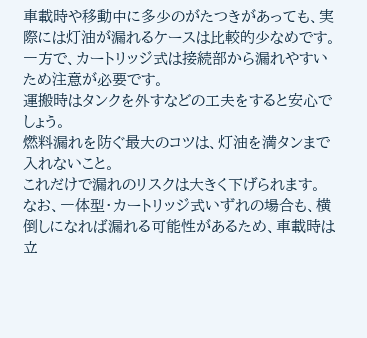車載時や移動中に多少のがたつきがあっても、実際には灯油が漏れるケースは比較的少なめです。
一方で、カートリッジ式は接続部から漏れやすいため注意が必要です。
運搬時はタンクを外すなどの工夫をすると安心でしょう。
燃料漏れを防ぐ最大のコツは、灯油を満タンまで入れないこと。
これだけで漏れのリスクは大きく下げられます。
なお、一体型・カートリッジ式いずれの場合も、横倒しになれば漏れる可能性があるため、車載時は立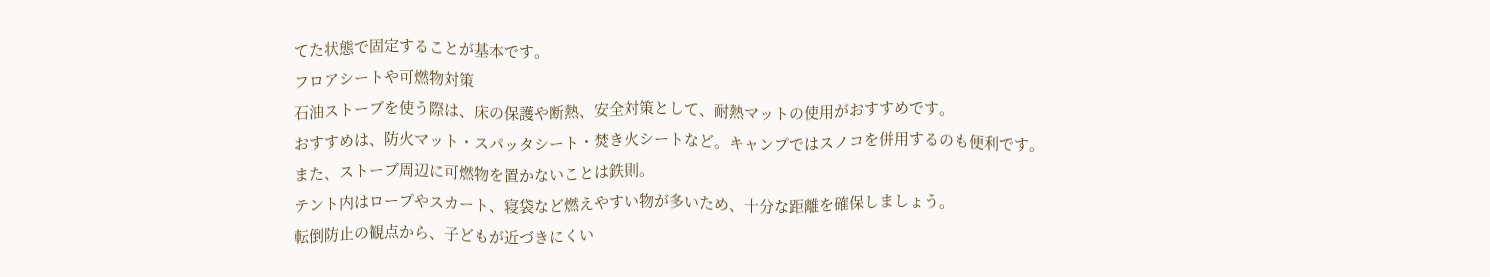てた状態で固定することが基本です。
フロアシートや可燃物対策
石油ストーブを使う際は、床の保護や断熱、安全対策として、耐熱マットの使用がおすすめです。
おすすめは、防火マット・スパッタシート・焚き火シートなど。キャンプではスノコを併用するのも便利です。
また、ストーブ周辺に可燃物を置かないことは鉄則。
テント内はロープやスカート、寝袋など燃えやすい物が多いため、十分な距離を確保しましょう。
転倒防止の観点から、子どもが近づきにくい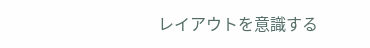レイアウトを意識する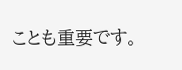ことも重要です。